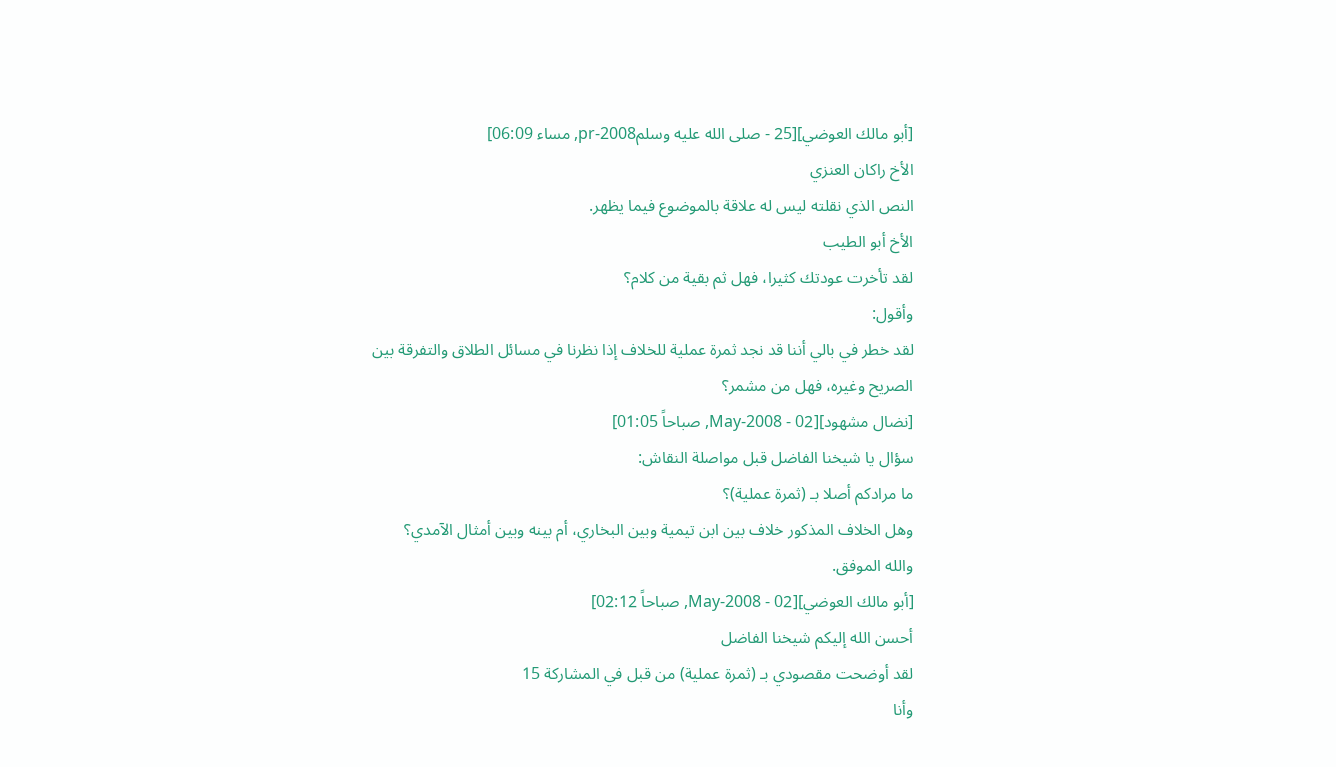[أبو مالك العوضي][25 - صلى الله عليه وسلمpr-2008, مساء 06:09]
الأخ راكان العنزي
النص الذي نقلته ليس له علاقة بالموضوع فيما يظهر.
الأخ أبو الطيب
لقد تأخرت عودتك كثيرا، فهل ثم بقية من كلام؟
وأقول:
لقد خطر في بالي أننا قد نجد ثمرة عملية للخلاف إذا نظرنا في مسائل الطلاق والتفرقة بين الصريح وغيره، فهل من مشمر؟
[نضال مشهود][02 - May-2008, صباحاً 01:05]
سؤال يا شيخنا الفاضل قبل مواصلة النقاش:
ما مرادكم أصلا بـ (ثمرة عملية)؟
وهل الخلاف المذكور خلاف بين ابن تيمية وبين البخاري، أم بينه وبين أمثال الآمدي؟
والله الموفق.
[أبو مالك العوضي][02 - May-2008, صباحاً 02:12]
أحسن الله إليكم شيخنا الفاضل
لقد أوضحت مقصودي بـ (ثمرة عملية) من قبل في المشاركة 15
وأنا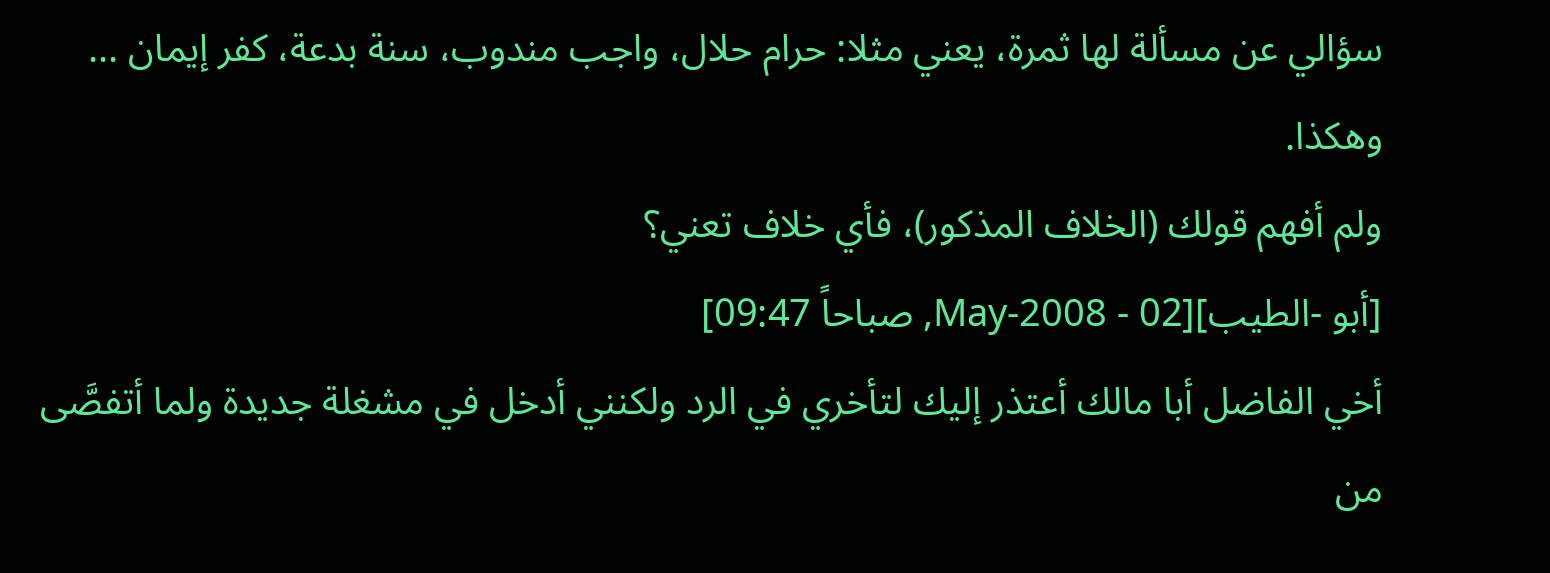سؤالي عن مسألة لها ثمرة، يعني مثلا: حرام حلال، واجب مندوب، سنة بدعة، كفر إيمان ... وهكذا.
ولم أفهم قولك (الخلاف المذكور)، فأي خلاف تعني؟
[أبو -الطيب][02 - May-2008, صباحاً 09:47]
أخي الفاضل أبا مالك أعتذر إليك لتأخري في الرد ولكنني أدخل في مشغلة جديدة ولما أتفصَّى من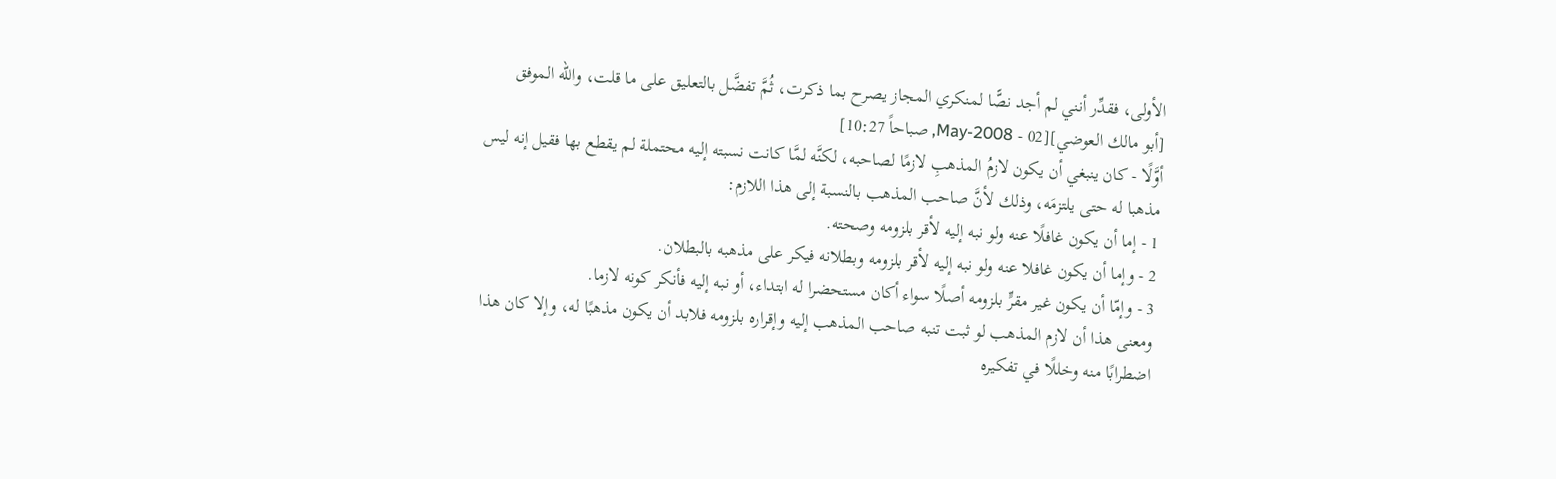الأولى، فقدِّر أنني لم أجد نصًّا لمنكري المجاز يصرح بما ذكرت، ثُمَّ تفضَّل بالتعليق على ما قلت، والله الموفق
[أبو مالك العوضي][02 - May-2008, صباحاً 10:27]
أوَّلًا - كان ينبغي أن يكون لازمُ المذهبِ لازمًا لصاحبه، لكنَّه لمَّا كانت نسبته إليه محتملة لم يقطع بها فقيل إنه ليس مذهبا له حتى يلتزمَه، وذلك لأنَّ صاحب المذهب بالنسبة إلى هذا اللازم:
1 - إما أن يكون غافلًا عنه ولو نبه إليه لأقر بلزومه وصحته.
2 - وإما أن يكون غافلا عنه ولو نبه إليه لأقر بلزومه وبطلانه فيكر على مذهبه بالبطلان.
3 - وإمّا أن يكون غير مقرٍّ بلزومه أصلًا سواء أكان مستحضرا له ابتداء، أو نبه إليه فأنكر كونه لازما.
ومعنى هذا أن لازم المذهب لو ثبت تنبه صاحب المذهب إليه وإقراره بلزومه فلابد أن يكون مذهبًا له، وإلا كان هذا اضطرابًا منه وخللًا في تفكيره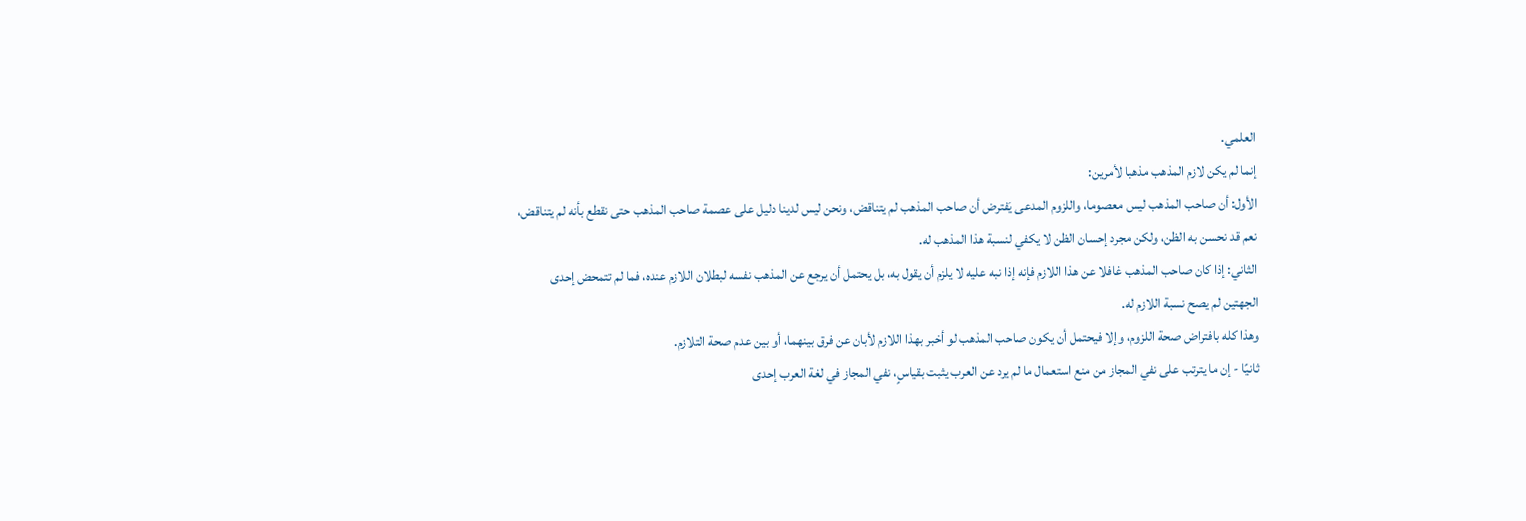العلمي.
إنما لم يكن لازم المذهب مذهبا لأمرين:
الأول: أن صاحب المذهب ليس معصوما، واللزوم المدعى يَفترض أن صاحب المذهب لم يتناقض، ونحن ليس لدينا دليل على عصمة صاحب المذهب حتى نقطع بأنه لم يتناقض، نعم قد نحسن به الظن، ولكن مجرد إحسان الظن لا يكفي لنسبة هذا المذهب له.
الثاني: إذا كان صاحب المذهب غافلا عن هذا اللازم فإنه إذا نبه عليه لا يلزم أن يقول به، بل يحتمل أن يرجع عن المذهب نفسه لبطلان اللازم عنده، فما لم تتمحض إحدى الجهتين لم يصح نسبة اللازم له.
وهذا كله بافتراض صحة اللزوم، وإلا فيحتمل أن يكون صاحب المذهب لو أخبر بهذا اللازم لأبان عن فرق بينهما، أو بين عدم صحة التلازم.
ثانيًا - إن ما يترتب على نفي المجاز من منع استعمال ما لم يرد عن العرب يثبت بقياسٍ، نفي المجاز في لغة العرب إحدى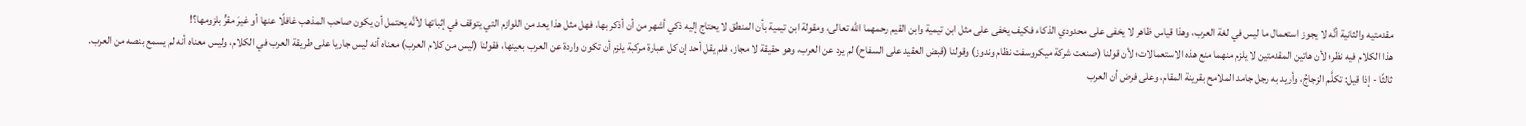مقدمتيه والثانية أنَّه لا يجوز استعمال ما ليس في لغة العرب، وهذا قياس ظاهر لا يخفى على محدودي الذكاء فكيف يخفى على مثل ابن تيمية وابن القيم رحمهما الله تعالى، ومقولة ابن تيمية بأن المنطق لا يحتاج إليه ذكي أشهر من أن أذكر بها، فهل مثل هذا يعد من اللوازم التي يتوقف في إثباتها لأنَّه يحتمل أن يكون صاحب المذهب غافلًا عنها أو غيرَ مقرٍّ بلزومها؟!
هذا الكلام فيه نظر؛ لأن هاتين المقدمتين لا يلزم منهما منع هذه الاستعمالات؛ لأن قولنا (صنعت شركة ميكروسفت نظام وندوز) وقولنا (قبض العقيد على السفاح) لم يرد عن العرب، وهو حقيقة لا مجاز، فلم يقل أحد إن كل عبارة مركبة يلزم أن تكون واردة عن العرب بعينها، فقولنا (ليس من كلام العرب) معناه أنه ليس جاريا على طريقة العرب في الكلام، وليس معناه أنه لم يسمع بنصه من العرب.
ثالثًا - إذا قيل: تكلَّم الزجاجُ، وأريد به رجل جامد الملامح بقرينة المقام، وعلى فرض أن العرب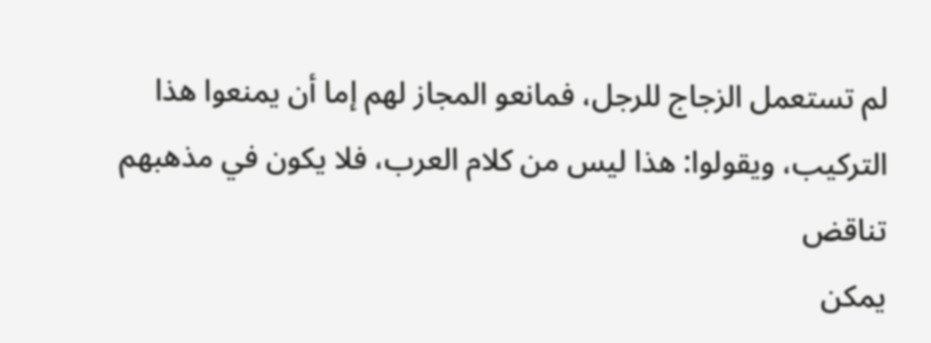لم تستعمل الزجاج للرجل، فمانعو المجاز لهم إما أن يمنعوا هذا التركيب، ويقولوا: هذا ليس من كلام العرب، فلا يكون في مذهبهم تناقض
يمكن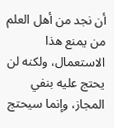أن نجد من أهل العلم من يمنع هذا الاستعمال، ولكنه لن يحتج عليه بنفي المجاز، وإنما سيحتج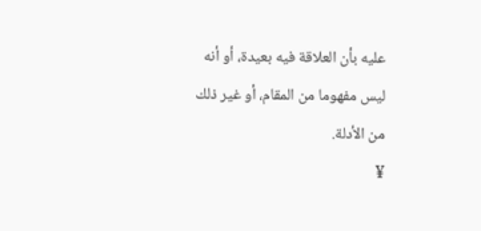عليه بأن العلاقة فيه بعيدة، أو أنه ليس مفهوما من المقام، أو غير ذلك من الأدلة.
¥